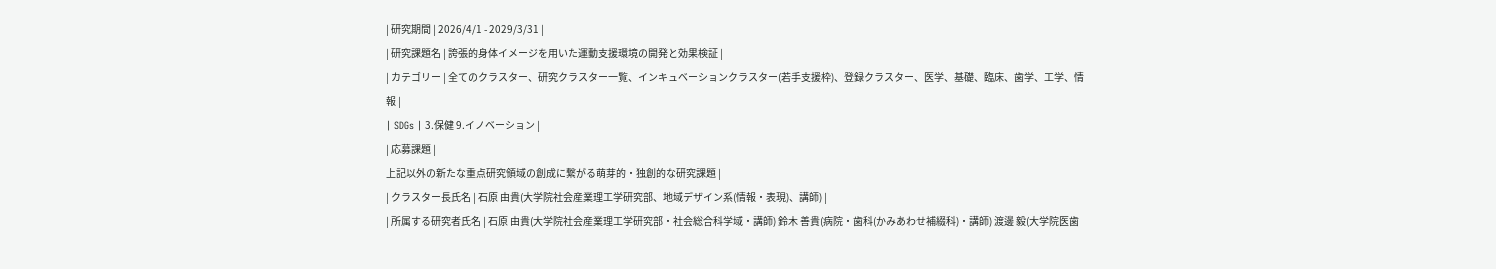| 研究期間 | 2026/4/1 - 2029/3/31 |
| 研究課題名 | 誇張的身体イメージを用いた運動支援環境の開発と効果検証 |
| カテゴリー | 全てのクラスター、研究クラスター一覧、インキュベーションクラスター(若手支援枠)、登録クラスター、医学、基礎、臨床、歯学、工学、情報 |
| SDGs | 3.保健 9.イノベーション |
| 応募課題 |
上記以外の新たな重点研究領域の創成に繋がる萌芽的・独創的な研究課題 |
| クラスター長氏名 | 石原 由貴(大学院社会産業理工学研究部、地域デザイン系(情報・表現)、講師) |
| 所属する研究者氏名 | 石原 由貴(大学院社会産業理工学研究部・社会総合科学域・講師) 鈴木 善貴(病院・歯科(かみあわせ補綴科)・講師) 渡邊 毅(大学院医歯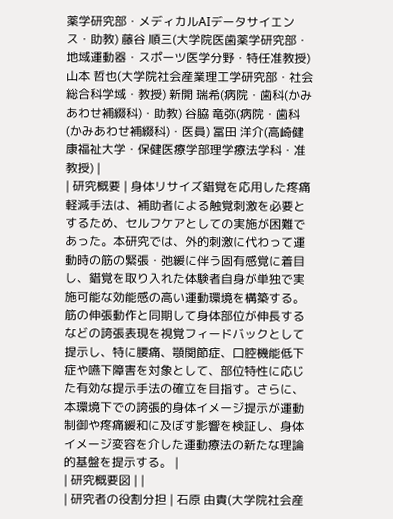薬学研究部・メディカルAIデータサイエンス・助教) 藤谷 順三(大学院医歯薬学研究部・地域運動器・スポーツ医学分野・特任准教授) 山本 哲也(大学院社会産業理工学研究部・社会総合科学域・教授) 新開 瑞希(病院・歯科(かみあわせ補綴科)・助教) 谷脇 竜弥(病院・歯科(かみあわせ補綴科)・医員) 冨田 洋介(高崎健康福祉大学・保健医療学部理学療法学科・准教授) |
| 研究概要 | 身体リサイズ錯覚を応用した疼痛軽減手法は、補助者による触覚刺激を必要とするため、セルフケアとしての実施が困難であった。本研究では、外的刺激に代わって運動時の筋の緊張・弛緩に伴う固有感覚に着目し、錯覚を取り入れた体験者自身が単独で実施可能な効能感の高い運動環境を構築する。筋の伸張動作と同期して身体部位が伸長するなどの誇張表現を視覚フィードバックとして提示し、特に腰痛、顎関節症、口腔機能低下症や嚥下障害を対象として、部位特性に応じた有効な提示手法の確立を目指す。さらに、本環境下での誇張的身体イメージ提示が運動制御や疼痛緩和に及ぼす影響を検証し、身体イメージ変容を介した運動療法の新たな理論的基盤を提示する。 |
| 研究概要図 | |
| 研究者の役割分担 | 石原 由貴(大学院社会産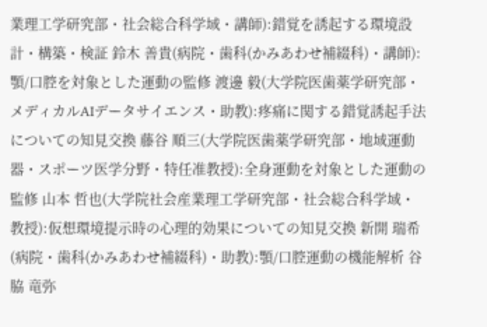業理工学研究部・社会総合科学域・講師):錯覚を誘起する環境設計・構築・検証 鈴木 善貴(病院・歯科(かみあわせ補綴科)・講師):顎/口腔を対象とした運動の監修 渡邊 毅(大学院医歯薬学研究部・メディカルAIデータサイエンス・助教):疼痛に関する錯覚誘起手法についての知見交換 藤谷 順三(大学院医歯薬学研究部・地域運動器・スポーツ医学分野・特任准教授):全身運動を対象とした運動の監修 山本 哲也(大学院社会産業理工学研究部・社会総合科学域・教授):仮想環境提示時の心理的効果についての知見交換 新開 瑞希(病院・歯科(かみあわせ補綴科)・助教):顎/口腔運動の機能解析 谷脇 竜弥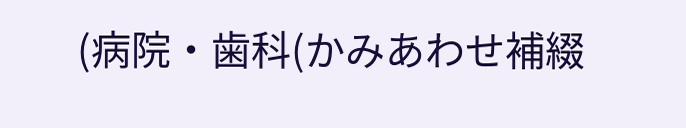(病院・歯科(かみあわせ補綴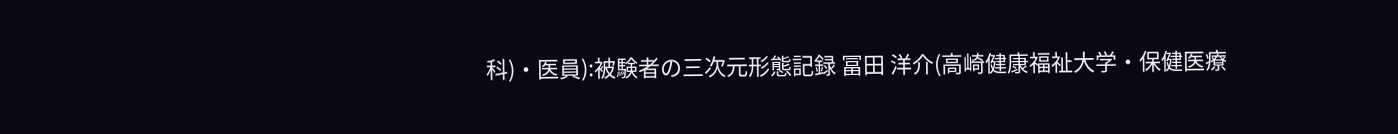科)・医員):被験者の三次元形態記録 冨田 洋介(高崎健康福祉大学・保健医療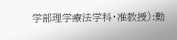学部理学療法学科・准教授):動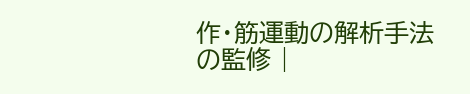作・筋運動の解析手法の監修 |